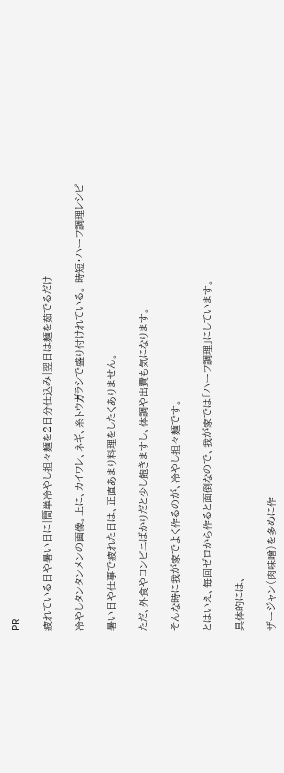PR

疲れている日や暑い日に|簡単冷やし担々麺を2日分仕込み|翌日は麺を茹でるだけ

冷やしタンタンメンの画像。上に、カイワレ、ネギ、糸トウガラシで盛り付けれている。 時短・ハーフ調理レシピ

暑い日や仕事で疲れた日は、正直あまり料理をしたくありません。

ただ、外食やコンビニばかりだと少し飽きますし、体調や出費も気になります。

そんな時に我が家でよく作るのが、冷やし担々麺です。

とはいえ、毎回ゼロから作ると面倒なので、我が家では「ハーフ調理」にしています。

具体的には、

ザージャン(肉味噌)を多めに作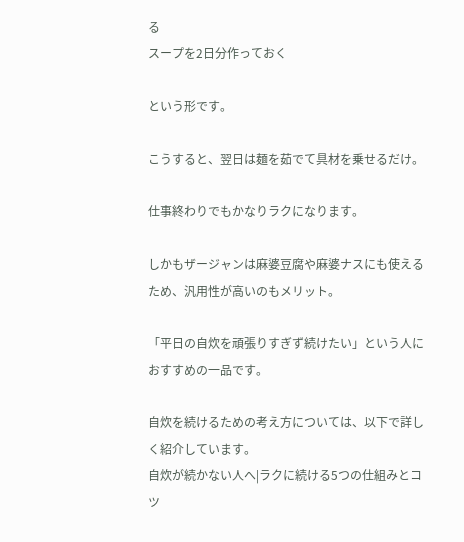る
スープを2日分作っておく

という形です。

こうすると、翌日は麺を茹でて具材を乗せるだけ。

仕事終わりでもかなりラクになります。

しかもザージャンは麻婆豆腐や麻婆ナスにも使えるため、汎用性が高いのもメリット。

「平日の自炊を頑張りすぎず続けたい」という人におすすめの一品です。

自炊を続けるための考え方については、以下で詳しく紹介しています。
自炊が続かない人へ|ラクに続ける5つの仕組みとコツ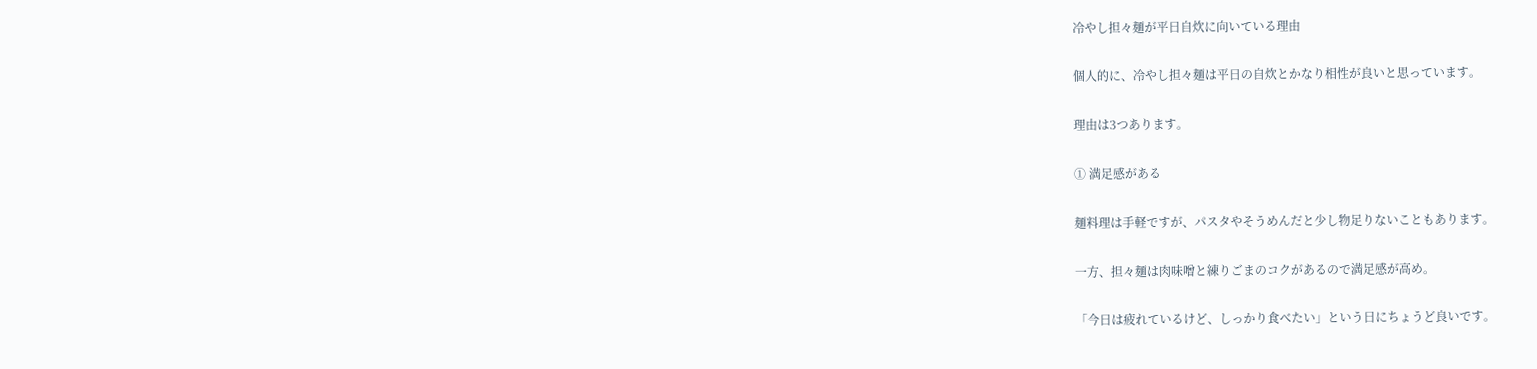冷やし担々麺が平日自炊に向いている理由

個人的に、冷やし担々麺は平日の自炊とかなり相性が良いと思っています。

理由は3つあります。

① 満足感がある

麺料理は手軽ですが、パスタやそうめんだと少し物足りないこともあります。

一方、担々麺は肉味噌と練りごまのコクがあるので満足感が高め。

「今日は疲れているけど、しっかり食べたい」という日にちょうど良いです。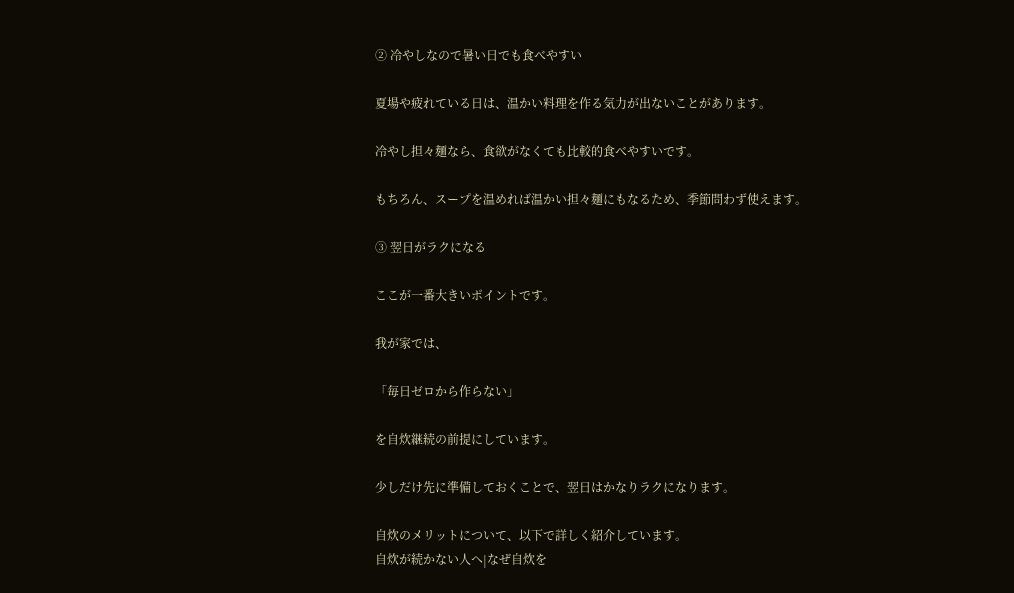② 冷やしなので暑い日でも食べやすい

夏場や疲れている日は、温かい料理を作る気力が出ないことがあります。

冷やし担々麺なら、食欲がなくても比較的食べやすいです。

もちろん、スープを温めれば温かい担々麺にもなるため、季節問わず使えます。

③ 翌日がラクになる

ここが一番大きいポイントです。

我が家では、

「毎日ゼロから作らない」

を自炊継続の前提にしています。

少しだけ先に準備しておくことで、翌日はかなりラクになります。

自炊のメリットについて、以下で詳しく紹介しています。
自炊が続かない人へ|なぜ自炊を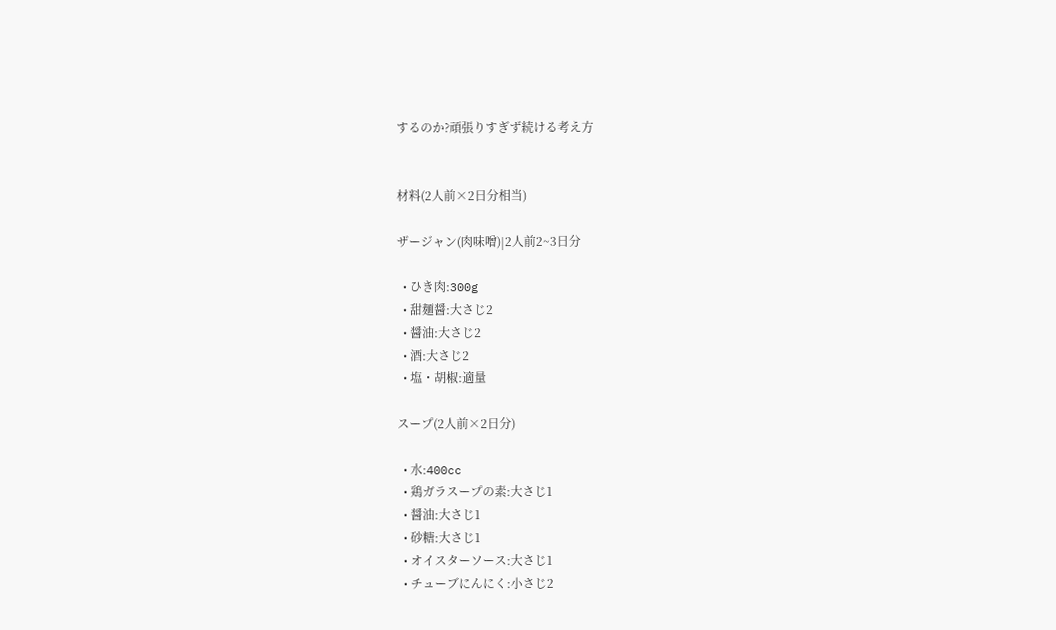するのか?頑張りすぎず続ける考え方


材料(2人前×2日分相当)

ザージャン(肉味噌)|2人前2~3日分

  • ひき肉:300g
  • 甜麺醤:大さじ2
  • 醤油:大さじ2
  • 酒:大さじ2
  • 塩・胡椒:適量

スープ(2人前×2日分)

  • 水:400cc
  • 鶏ガラスープの素:大さじ1
  • 醤油:大さじ1
  • 砂糖:大さじ1
  • オイスターソース:大さじ1
  • チューブにんにく:小さじ2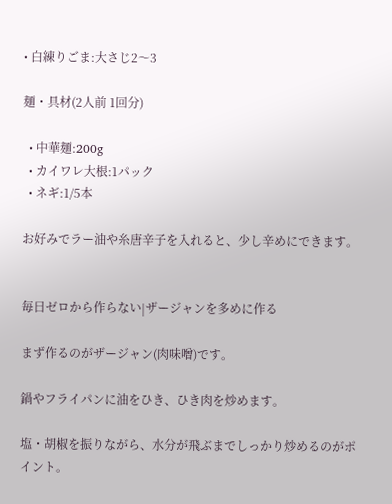• 白練りごま:大さじ2〜3

麺・具材(2人前 1回分)

  • 中華麺:200g
  • カイワレ大根:1パック
  • ネギ:1/5本

お好みでラー油や糸唐辛子を入れると、少し辛めにできます。


毎日ゼロから作らない|ザージャンを多めに作る

まず作るのがザージャン(肉味噌)です。

鍋やフライパンに油をひき、ひき肉を炒めます。

塩・胡椒を振りながら、水分が飛ぶまでしっかり炒めるのがポイント。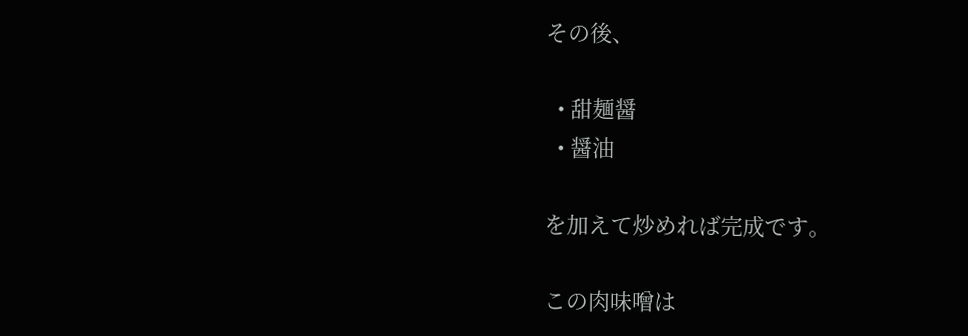その後、

  • 甜麺醤
  • 醤油

を加えて炒めれば完成です。

この肉味噌は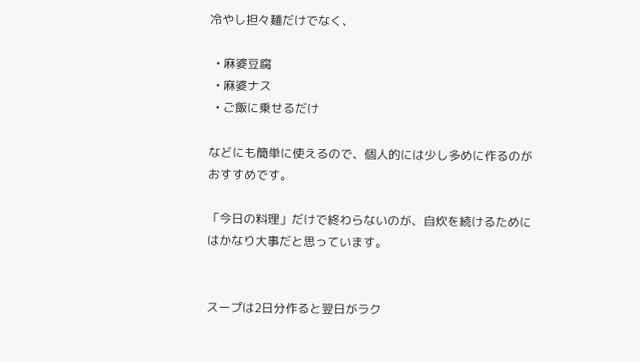冷やし担々麺だけでなく、

  • 麻婆豆腐
  • 麻婆ナス
  • ご飯に乗せるだけ

などにも簡単に使えるので、個人的には少し多めに作るのがおすすめです。

「今日の料理」だけで終わらないのが、自炊を続けるためにはかなり大事だと思っています。


スープは2日分作ると翌日がラク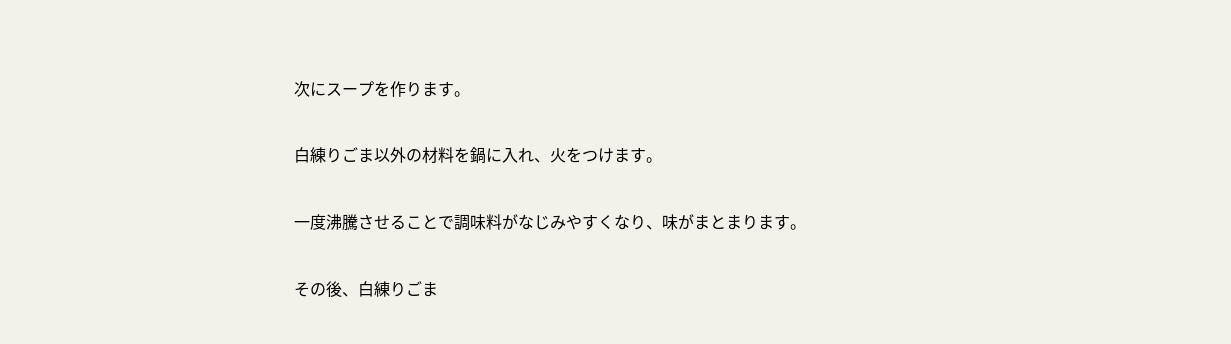次にスープを作ります。

白練りごま以外の材料を鍋に入れ、火をつけます。

一度沸騰させることで調味料がなじみやすくなり、味がまとまります。

その後、白練りごま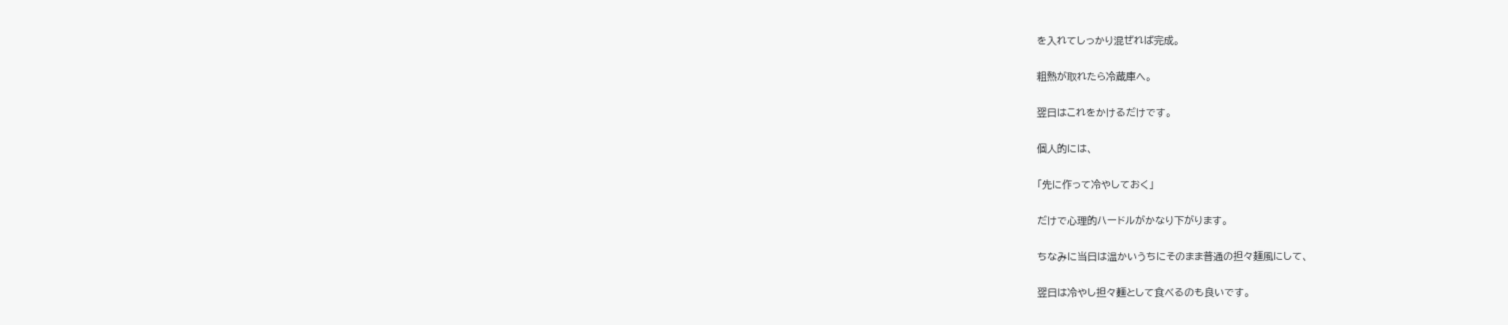を入れてしっかり混ぜれば完成。

粗熱が取れたら冷蔵庫へ。

翌日はこれをかけるだけです。

個人的には、

「先に作って冷やしておく」

だけで心理的ハードルがかなり下がります。

ちなみに当日は温かいうちにそのまま普通の担々麺風にして、

翌日は冷やし担々麵として食べるのも良いです。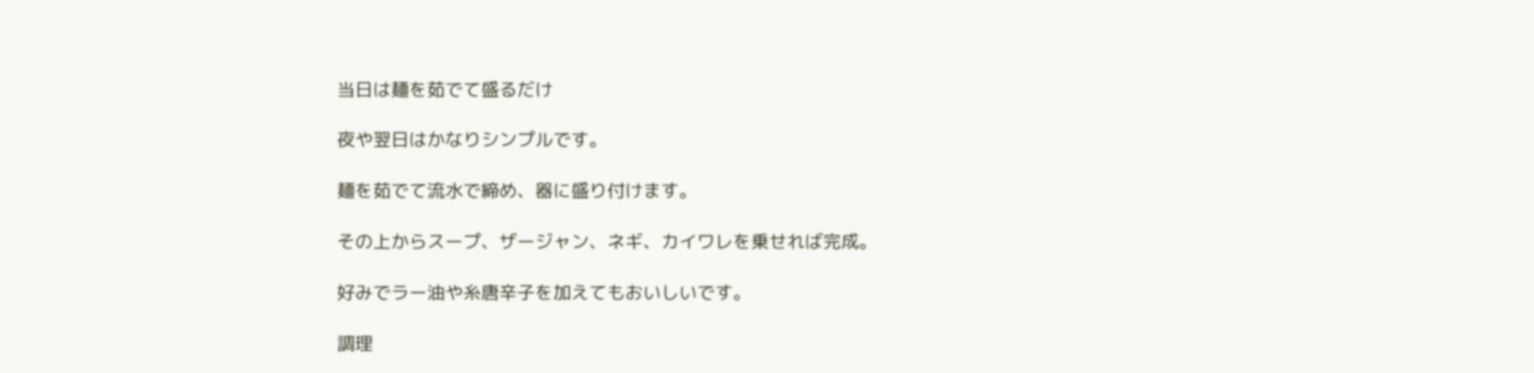当日は麺を茹でて盛るだけ

夜や翌日はかなりシンプルです。

麺を茹でて流水で締め、器に盛り付けます。

その上からスープ、ザージャン、ネギ、カイワレを乗せれば完成。

好みでラー油や糸唐辛子を加えてもおいしいです。

調理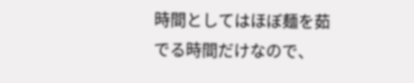時間としてはほぼ麺を茹でる時間だけなので、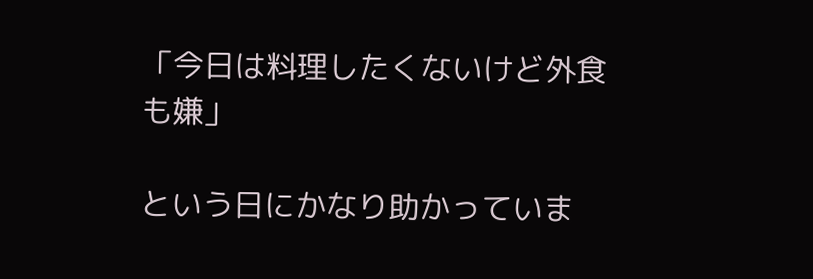「今日は料理したくないけど外食も嫌」

という日にかなり助かっていま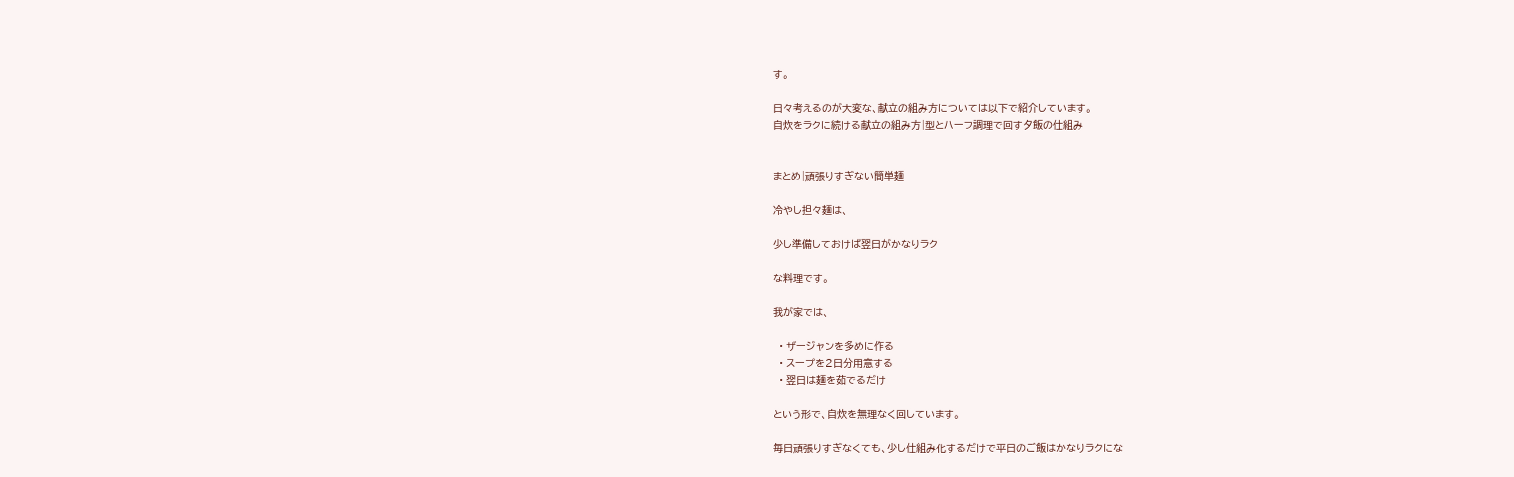す。

日々考えるのが大変な、献立の組み方については以下で紹介しています。
自炊をラクに続ける献立の組み方|型とハーフ調理で回す夕飯の仕組み


まとめ|頑張りすぎない簡単麺

冷やし担々麺は、

少し準備しておけば翌日がかなりラク

な料理です。

我が家では、

  • ザージャンを多めに作る
  • スープを2日分用意する
  • 翌日は麺を茹でるだけ

という形で、自炊を無理なく回しています。

毎日頑張りすぎなくても、少し仕組み化するだけで平日のご飯はかなりラクにな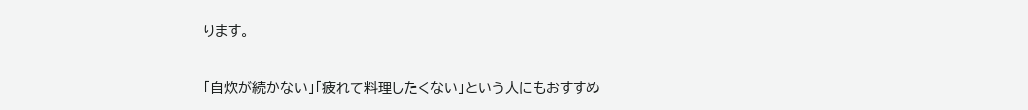ります。

「自炊が続かない」「疲れて料理したくない」という人にもおすすめ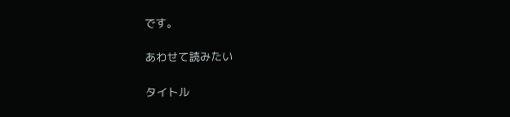です。

あわせて読みたい

タイトル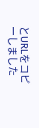とURLをコピーしました